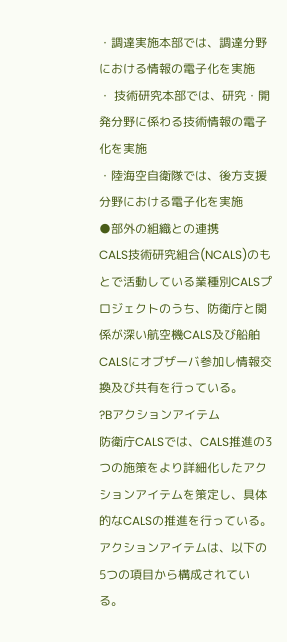・調達実施本部では、調達分野における情報の電子化を実施
・ 技術研究本部では、研究・開発分野に係わる技術情報の電子化を実施
・陸海空自衛隊では、後方支援分野における電子化を実施
●部外の組織との連携
CALS技術研究組合(NCALS)のもとで活動している業種別CALSプロジェクトのうち、防衛庁と関係が深い航空機CALS及び船舶CALSにオブザーバ参加し情報交換及び共有を行っている。
?Bアクションアイテム
防衛庁CALSでは、CALS推進の3つの施策をより詳細化したアクションアイテムを策定し、具体的なCALSの推進を行っている。アクションアイテムは、以下の5つの項目から構成されている。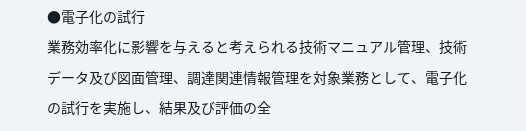●電子化の試行
業務効率化に影響を与えると考えられる技術マニュアル管理、技術データ及び図面管理、調達関連情報管理を対象業務として、電子化の試行を実施し、結果及び評価の全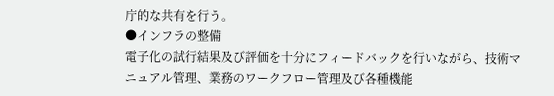庁的な共有を行う。
●インフラの整備
電子化の試行結果及び評価を十分にフィードバックを行いながら、技術マニュアル管理、業務のワークフロー管理及び各種機能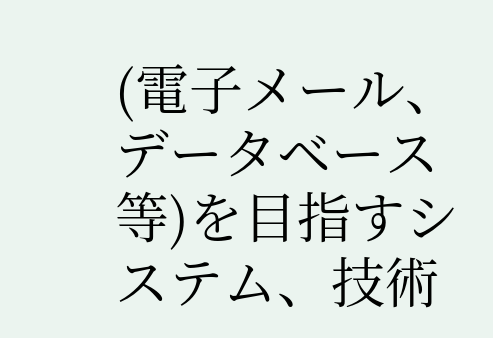(電子メール、データベース等)を目指すシステム、技術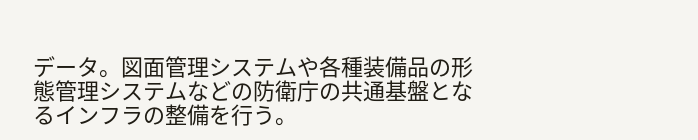データ。図面管理システムや各種装備品の形態管理システムなどの防衛庁の共通基盤となるインフラの整備を行う。